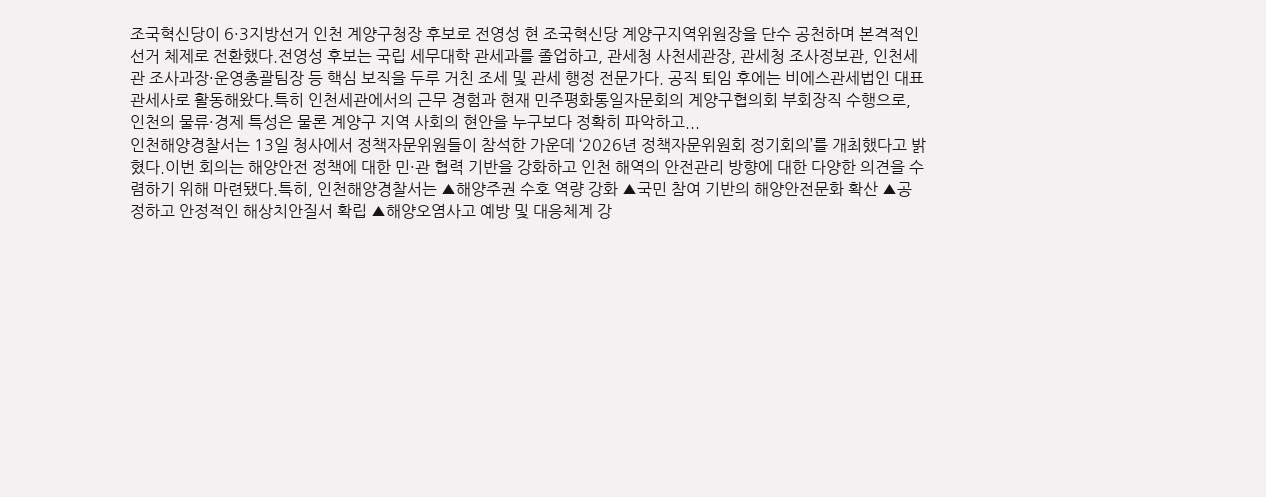조국혁신당이 6·3지방선거 인천 계양구청장 후보로 전영성 현 조국혁신당 계양구지역위원장을 단수 공천하며 본격적인 선거 체제로 전환했다.전영성 후보는 국립 세무대학 관세과를 졸업하고, 관세청 사천세관장, 관세청 조사정보관, 인천세관 조사과장·운영총괄팀장 등 핵심 보직을 두루 거친 조세 및 관세 행정 전문가다. 공직 퇴임 후에는 비에스관세법인 대표 관세사로 활동해왔다.특히 인천세관에서의 근무 경험과 현재 민주평화통일자문회의 계양구협의회 부회장직 수행으로, 인천의 물류·경제 특성은 물론 계양구 지역 사회의 현안을 누구보다 정확히 파악하고...
인천해양경찰서는 13일 청사에서 정책자문위원들이 참석한 가운데 ‘2026년 정책자문위원회 정기회의’를 개최했다고 밝혔다.이번 회의는 해양안전 정책에 대한 민·관 협력 기반을 강화하고 인천 해역의 안전관리 방향에 대한 다양한 의견을 수렴하기 위해 마련됐다.특히, 인천해양경찰서는 ▲해양주권 수호 역량 강화 ▲국민 참여 기반의 해양안전문화 확산 ▲공정하고 안정적인 해상치안질서 확립 ▲해양오염사고 예방 및 대응체계 강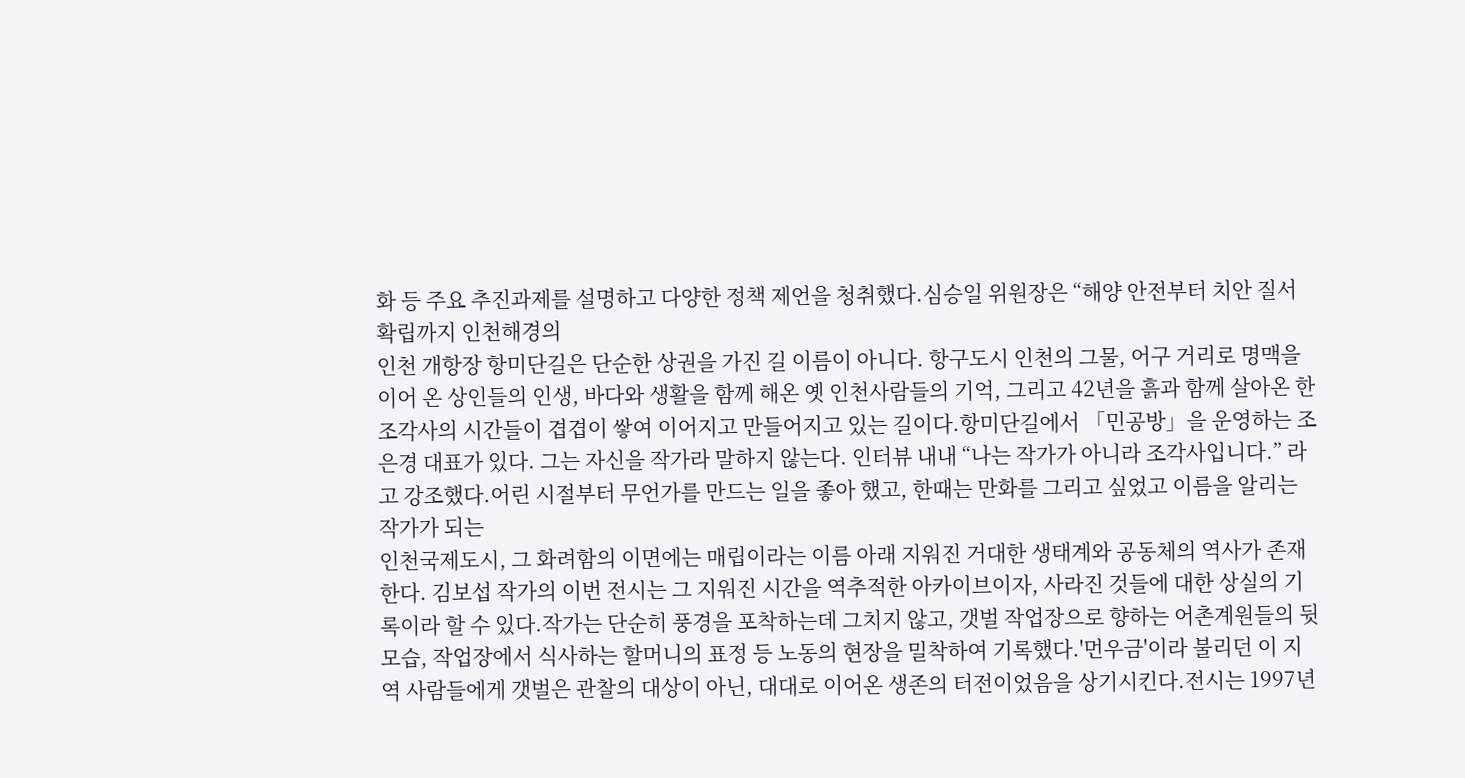화 등 주요 추진과제를 설명하고 다양한 정책 제언을 청취했다.심승일 위원장은 “해양 안전부터 치안 질서 확립까지 인천해경의
인천 개항장 항미단길은 단순한 상권을 가진 길 이름이 아니다. 항구도시 인천의 그물, 어구 거리로 명맥을 이어 온 상인들의 인생, 바다와 생활을 함께 해온 옛 인천사람들의 기억, 그리고 42년을 흙과 함께 살아온 한 조각사의 시간들이 겹겹이 쌓여 이어지고 만들어지고 있는 길이다.항미단길에서 「민공방」을 운영하는 조은경 대표가 있다. 그는 자신을 작가라 말하지 않는다. 인터뷰 내내 “나는 작가가 아니라 조각사입니다.” 라고 강조했다.어린 시절부터 무언가를 만드는 일을 좋아 했고, 한때는 만화를 그리고 싶었고 이름을 알리는 작가가 되는
인천국제도시, 그 화려함의 이면에는 매립이라는 이름 아래 지워진 거대한 생태계와 공동체의 역사가 존재한다. 김보섭 작가의 이번 전시는 그 지워진 시간을 역추적한 아카이브이자, 사라진 것들에 대한 상실의 기록이라 할 수 있다.작가는 단순히 풍경을 포착하는데 그치지 않고, 갯벌 작업장으로 향하는 어촌계원들의 뒷모습, 작업장에서 식사하는 할머니의 표정 등 노동의 현장을 밀착하여 기록했다.'먼우금'이라 불리던 이 지역 사람들에게 갯벌은 관찰의 대상이 아닌, 대대로 이어온 생존의 터전이었음을 상기시킨다.전시는 1997년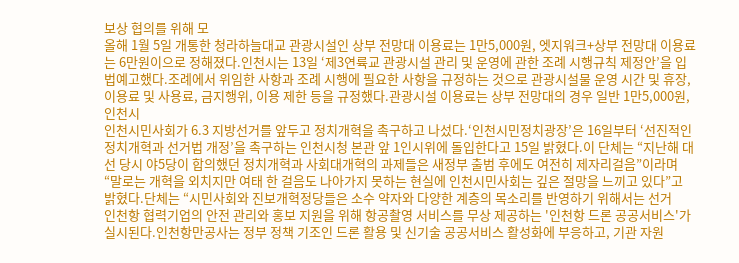보상 협의를 위해 모
올해 1월 5일 개통한 청라하늘대교 관광시설인 상부 전망대 이용료는 1만5,000원, 엣지워크+상부 전망대 이용료는 6만원이으로 정해졌다.인천시는 13일 ‘제3연륙교 관광시설 관리 및 운영에 관한 조례 시행규칙 제정안’을 입법예고했다.조례에서 위임한 사항과 조례 시행에 필요한 사항을 규정하는 것으로 관광시설물 운영 시간 및 휴장, 이용료 및 사용료, 금지행위, 이용 제한 등을 규정했다.관광시설 이용료는 상부 전망대의 경우 일반 1만5,000원, 인천시
인천시민사회가 6.3 지방선거를 앞두고 정치개혁을 촉구하고 나섰다.‘인천시민정치광장’은 16일부터 ‘선진적인 정치개혁과 선거법 개정’을 촉구하는 인천시청 본관 앞 1인시위에 돌입한다고 15일 밝혔다.이 단체는 “지난해 대선 당시 야5당이 합의했던 정치개혁과 사회대개혁의 과제들은 새정부 출범 후에도 여전히 제자리걸음”이라며 “말로는 개혁을 외치지만 여태 한 걸음도 나아가지 못하는 현실에 인천시민사회는 깊은 절망을 느끼고 있다”고 밝혔다.단체는 “시민사회와 진보개혁정당들은 소수 약자와 다양한 계층의 목소리를 반영하기 위해서는 선거
인천항 협력기업의 안전 관리와 홍보 지원을 위해 항공촬영 서비스를 무상 제공하는 '인천항 드론 공공서비스'가 실시된다.인천항만공사는 정부 정책 기조인 드론 활용 및 신기술 공공서비스 활성화에 부응하고, 기관 자원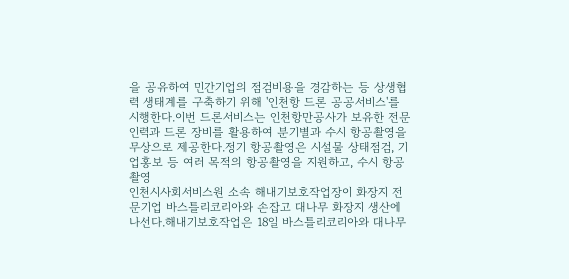을 공유하여 민간기업의 점검비용을 경감하는 등 상생협력 생태계를 구축하기 위해 '인천항 드론 공공서비스'를 시행한다.이번 드론서비스는 인천항만공사가 보유한 전문 인력과 드론 장비를 활용하여 분기별과 수시 항공촬영을 무상으로 제공한다.정기 항공촬영은 시설물 상태점검, 기업홍보 등 여러 목적의 항공촬영을 지원하고, 수시 항공촬영
인천시사회서비스원 소속 해내기보호작업장이 화장지 전문기업 바스틀리코리아와 손잡고 대나무 화장지 생산에 나선다.해내기보호작업은 18일 바스틀리코리아와 대나무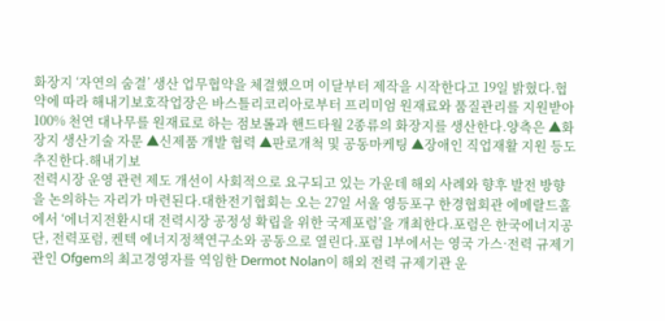화장지 ‘자연의 숨결’ 생산 업무협약을 체결했으며 이달부터 제작을 시작한다고 19일 밝혔다.협약에 따라 해내기보호작업장은 바스틀리코리아로부터 프리미엄 원재료와 품질관리를 지원받아 100% 천연 대나무를 원재료로 하는 점보롤과 핸드타월 2종류의 화장지를 생산한다.양측은 ▲화장지 생산기술 자문 ▲신제품 개발 협력 ▲판로개척 및 공동마케팅 ▲장애인 직업재활 지원 등도 추진한다.해내기보
전력시장 운영 관련 제도 개선이 사회적으로 요구되고 있는 가운데 해외 사례와 향후 발전 방향을 논의하는 자리가 마련된다.대한전기협회는 오는 27일 서울 영등포구 한경협회관 에메랄드홀에서 ‘에너지전환시대 전력시장 공정성 확립을 위한 국제포럼’을 개최한다.포럼은 한국에너지공단, 전력포럼, 켄텍 에너지정책연구소와 공동으로 열린다.포럼 1부에서는 영국 가스·전력 규제기관인 Ofgem의 최고경영자를 역임한 Dermot Nolan이 해외 전력 규제기관 운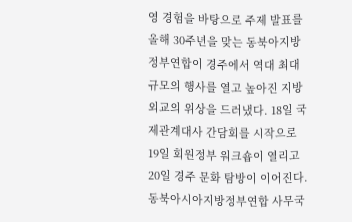영 경험을 바탕으로 주제 발표를
올해 30주년을 맞는 동북아지방정부연합이 경주에서 역대 최대 규모의 행사를 열고 높아진 지방외교의 위상을 드러냈다. 18일 국제관계대사 간담회를 시작으로 19일 회원정부 워크숍이 열리고 20일 경주 문화 탐방이 이어진다.동북아시아지방정부연합 사무국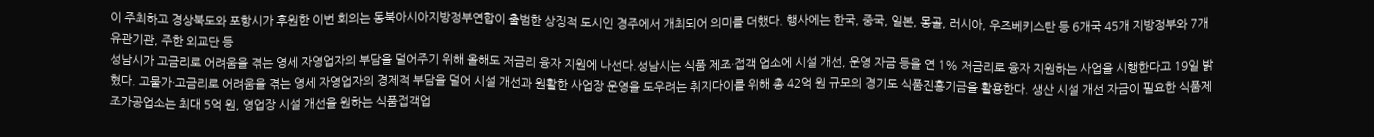이 주최하고 경상북도와 포항시가 후원한 이번 회의는 동북아시아지방정부연합이 출범한 상징적 도시인 경주에서 개최되어 의미를 더했다. 행사에는 한국, 중국, 일본, 몽골, 러시아, 우즈베키스탄 등 6개국 45개 지방정부와 7개 유관기관, 주한 외교단 등
성남시가 고금리로 어려움을 겪는 영세 자영업자의 부담을 덜어주기 위해 올해도 저금리 융자 지원에 나선다.성남시는 식품 제조·접객 업소에 시설 개선, 운영 자금 등을 연 1% 저금리로 융자 지원하는 사업을 시행한다고 19일 밝혔다. 고물가·고금리로 어려움을 겪는 영세 자영업자의 경제적 부담을 덜어 시설 개선과 원활한 사업장 운영을 도우려는 취지다이를 위해 총 42억 원 규모의 경기도 식품진흥기금을 활용한다. 생산 시설 개선 자금이 필요한 식품제조가공업소는 최대 5억 원, 영업장 시설 개선을 원하는 식품접객업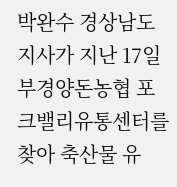박완수 경상남도지사가 지난 17일 부경양돈농협 포크밸리유통센터를 찾아 축산물 유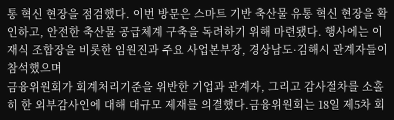통 혁신 현장을 점검했다. 이번 방문은 스마트 기반 축산물 유통 혁신 현장을 확인하고, 안전한 축산물 공급체계 구축을 독려하기 위해 마련됐다. 행사에는 이재식 조합장을 비롯한 임원진과 주요 사업본부장, 경상남도·김해시 관계자들이 참석했으며
금융위원회가 회계처리기준을 위반한 기업과 관계자, 그리고 감사절차를 소홀히 한 외부감사인에 대해 대규모 제재를 의결했다.금융위원회는 18일 제5차 회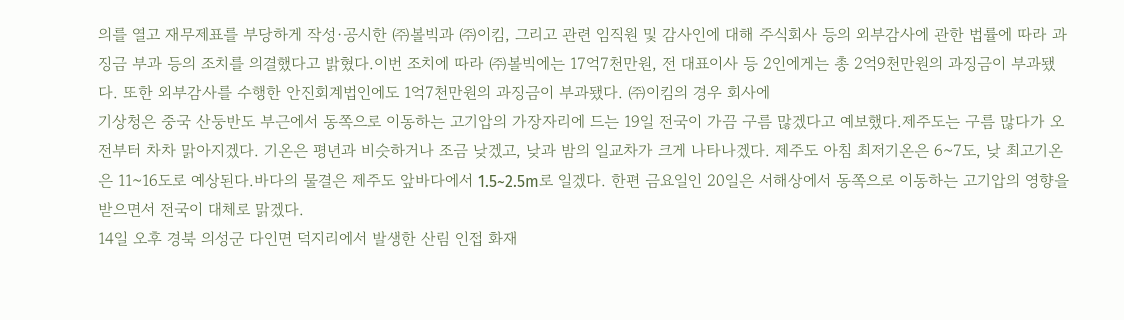의를 열고 재무제표를 부당하게 작성·공시한 ㈜볼빅과 ㈜이킴, 그리고 관련 임직원 및 감사인에 대해 주식회사 등의 외부감사에 관한 법률에 따라 과징금 부과 등의 조치를 의결했다고 밝혔다.이번 조치에 따라 ㈜볼빅에는 17억7천만원, 전 대표이사 등 2인에게는 총 2억9천만원의 과징금이 부과됐다. 또한 외부감사를 수행한 안진회계법인에도 1억7천만원의 과징금이 부과됐다. ㈜이킴의 경우 회사에
기상청은 중국 산둥반도 부근에서 동쪽으로 이동하는 고기압의 가장자리에 드는 19일 전국이 가끔 구름 많겠다고 예보했다.제주도는 구름 많다가 오전부터 차차 맑아지겠다. 기온은 평년과 비슷하거나 조금 낮겠고, 낮과 밤의 일교차가 크게 나타나겠다. 제주도 아침 최저기온은 6~7도, 낮 최고기온은 11~16도로 예상된다.바다의 물결은 제주도 앞바다에서 1.5~2.5m로 일겠다. 한편 금요일인 20일은 서해상에서 동쪽으로 이동하는 고기압의 영향을 받으면서 전국이 대체로 맑겠다.
14일 오후 경북 의성군 다인면 덕지리에서 발생한 산림 인접 화재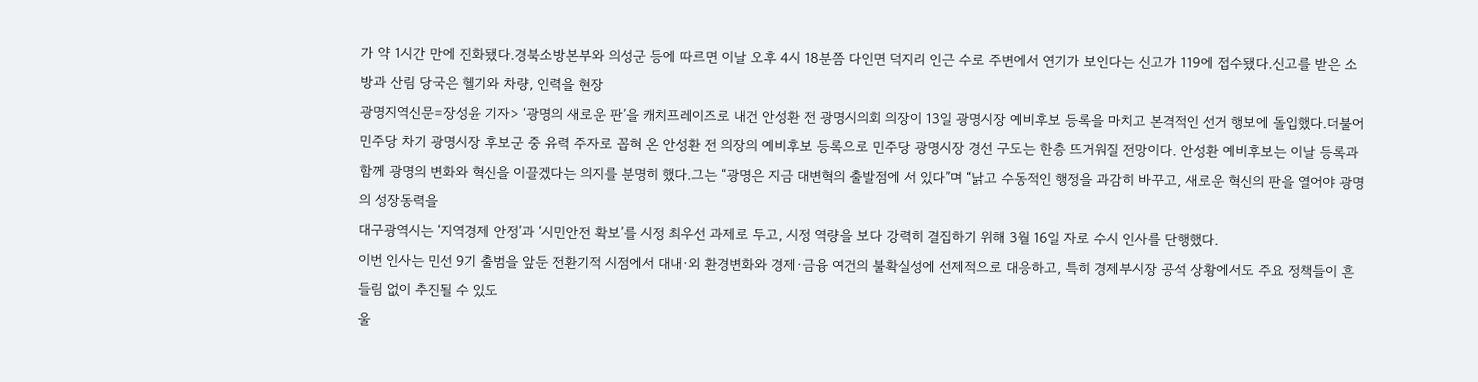가 약 1시간 만에 진화됐다.경북소방본부와 의성군 등에 따르면 이날 오후 4시 18분쯤 다인면 덕지리 인근 수로 주변에서 연기가 보인다는 신고가 119에 접수됐다.신고를 받은 소방과 산림 당국은 헬기와 차량, 인력을 현장
광명지역신문=장성윤 기자> ‘광명의 새로운 판’을 캐치프레이즈로 내건 안성환 전 광명시의회 의장이 13일 광명시장 예비후보 등록을 마치고 본격적인 선거 행보에 돌입했다.더불어민주당 차기 광명시장 후보군 중 유력 주자로 꼽혀 온 안성환 전 의장의 예비후보 등록으로 민주당 광명시장 경선 구도는 한층 뜨거워질 전망이다. 안성환 예비후보는 이날 등록과 함께 광명의 변화와 혁신을 이끌겠다는 의지를 분명히 했다.그는 “광명은 지금 대변혁의 출발점에 서 있다”며 “낡고 수동적인 행정을 과감히 바꾸고, 새로운 혁신의 판을 열어야 광명의 성장동력을
대구광역시는 ‘지역경제 안정’과 ‘시민안전 확보’를 시정 최우선 과제로 두고, 시정 역량을 보다 강력히 결집하기 위해 3월 16일 자로 수시 인사를 단행했다.
이번 인사는 민선 9기 출범을 앞둔 전환기적 시점에서 대내·외 환경변화와 경제·금융 여건의 불확실성에 선제적으로 대응하고, 특히 경제부시장 공석 상황에서도 주요 정책들이 흔들림 없이 추진될 수 있도
울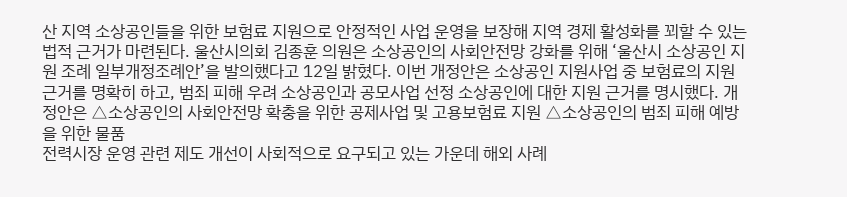산 지역 소상공인들을 위한 보험료 지원으로 안정적인 사업 운영을 보장해 지역 경제 활성화를 꾀할 수 있는 법적 근거가 마련된다. 울산시의회 김종훈 의원은 소상공인의 사회안전망 강화를 위해 ‘울산시 소상공인 지원 조례 일부개정조례안’을 발의했다고 12일 밝혔다. 이번 개정안은 소상공인 지원사업 중 보험료의 지원 근거를 명확히 하고, 범죄 피해 우려 소상공인과 공모사업 선정 소상공인에 대한 지원 근거를 명시했다. 개정안은 △소상공인의 사회안전망 확충을 위한 공제사업 및 고용보험료 지원 △소상공인의 범죄 피해 예방을 위한 물품
전력시장 운영 관련 제도 개선이 사회적으로 요구되고 있는 가운데 해외 사례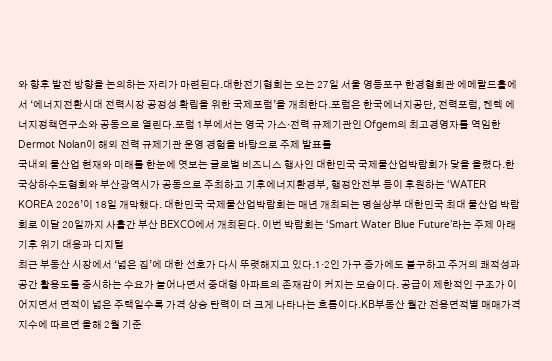와 향후 발전 방향을 논의하는 자리가 마련된다.대한전기협회는 오는 27일 서울 영등포구 한경협회관 에메랄드홀에서 ‘에너지전환시대 전력시장 공정성 확립을 위한 국제포럼’을 개최한다.포럼은 한국에너지공단, 전력포럼, 켄텍 에너지정책연구소와 공동으로 열린다.포럼 1부에서는 영국 가스·전력 규제기관인 Ofgem의 최고경영자를 역임한 Dermot Nolan이 해외 전력 규제기관 운영 경험을 바탕으로 주제 발표를
국내외 물산업 현재와 미래를 한눈에 엿보는 글로벌 비즈니스 행사인 대한민국 국제물산업박람회가 닻을 올렸다.한국상하수도협회와 부산광역시가 공동으로 주최하고 기후에너지환경부, 행정안전부 등이 후원하는 ‘WATER KOREA 2026’이 18일 개막했다. 대한민국 국제물산업박람회는 매년 개최되는 명실상부 대한민국 최대 물산업 박람회로 이달 20일까지 사흘간 부산 BEXCO에서 개최된다. 이번 박람회는 ‘Smart Water Blue Future’라는 주제 아래 기후 위기 대응과 디지털
최근 부동산 시장에서 ‘넓은 집’에 대한 선호가 다시 뚜렷해지고 있다.1·2인 가구 증가에도 불구하고 주거의 쾌적성과 공간 활용도를 중시하는 수요가 늘어나면서 중대형 아파트의 존재감이 커지는 모습이다. 공급이 제한적인 구조가 이어지면서 면적이 넓은 주택일수록 가격 상승 탄력이 더 크게 나타나는 흐름이다.KB부동산 월간 전용면적별 매매가격지수에 따르면 올해 2월 기준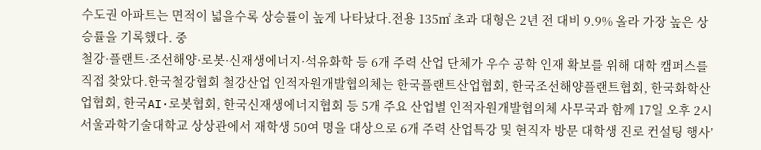수도권 아파트는 면적이 넓을수록 상승률이 높게 나타났다.전용 135㎡ 초과 대형은 2년 전 대비 9.9% 올라 가장 높은 상승률을 기록했다. 중
철강·플랜트·조선해양·로봇·신재생에너지·석유화학 등 6개 주력 산업 단체가 우수 공학 인재 확보를 위해 대학 캠퍼스를 직접 찾았다.한국철강협회 철강산업 인적자원개발협의체는 한국플랜트산업협회, 한국조선해양플랜트협회, 한국화학산업협회, 한국AI·로봇협회, 한국신재생에너지협회 등 5개 주요 산업별 인적자원개발협의체 사무국과 함께 17일 오후 2시 서울과학기술대학교 상상관에서 재학생 50여 명을 대상으로 6개 주력 산업특강 및 현직자 방문 대학생 진로 컨설팅 행사’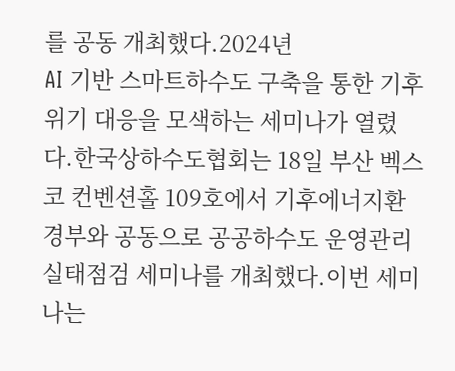를 공동 개최했다.2024년
AI 기반 스마트하수도 구축을 통한 기후위기 대응을 모색하는 세미나가 열렸다.한국상하수도협회는 18일 부산 벡스코 컨벤션홀 109호에서 기후에너지환경부와 공동으로 공공하수도 운영관리 실태점검 세미나를 개최했다.이번 세미나는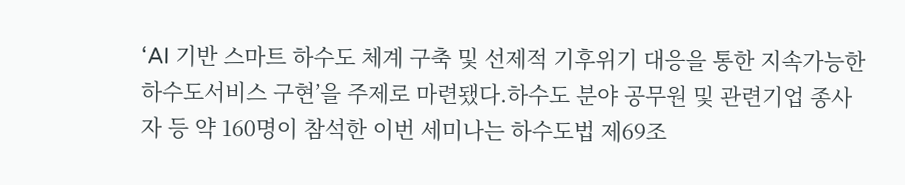‘AI 기반 스마트 하수도 체계 구축 및 선제적 기후위기 대응을 통한 지속가능한 하수도서비스 구현’을 주제로 마련됐다.하수도 분야 공무원 및 관련기업 종사자 등 약 160명이 참석한 이번 세미나는 하수도법 제69조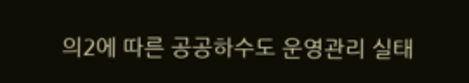의2에 따른 공공하수도 운영관리 실태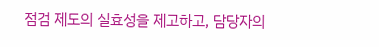점검 제도의 실효성을 제고하고, 담당자의